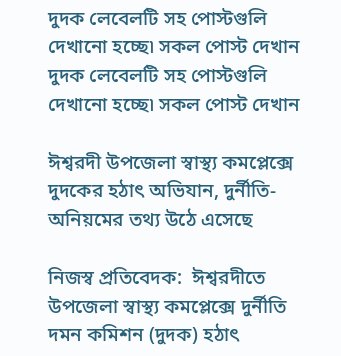দুদক লেবেলটি সহ পোস্টগুলি দেখানো হচ্ছে৷ সকল পোস্ট দেখান
দুদক লেবেলটি সহ পোস্টগুলি দেখানো হচ্ছে৷ সকল পোস্ট দেখান

ঈশ্বরদী উপজেলা স্বাস্থ্য কমপ্লেক্সে দুদকের হঠাৎ অভিযান, দুর্নীতি-অনিয়মের তথ্য উঠে এসেছে

নিজস্ব প্রতিবেদক:  ঈশ্বরদীতে উপজেলা স্বাস্থ্য কমপ্লেক্সে দুর্নীতি দমন কমিশন (দুদক) হঠাৎ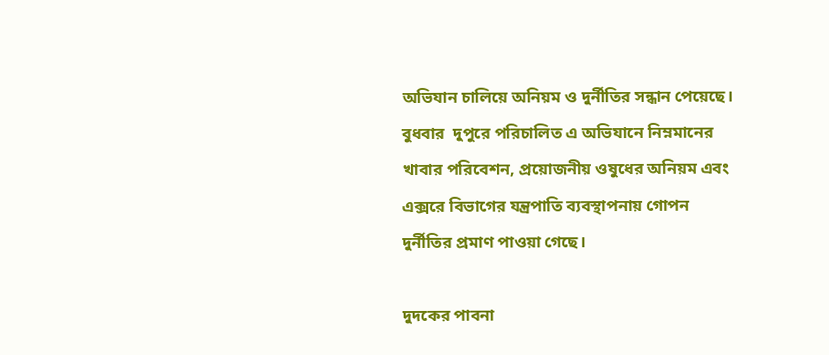অভিযান চালিয়ে অনিয়ম ও দুর্নীতির সন্ধান পেয়েছে। বুধবার  দুপুরে পরিচালিত এ অভিযানে নিম্নমানের খাবার পরিবেশন, প্রয়োজনীয় ওষুধের অনিয়ম এবং এক্সরে বিভাগের যন্ত্রপাতি ব্যবস্থাপনায় গোপন দুর্নীতির প্রমাণ পাওয়া গেছে।

দুদকের পাবনা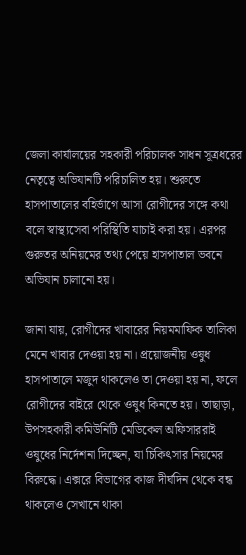জেলা কার্যালয়ের সহকারী পরিচালক সাধন সূত্রধরের নেতৃত্বে অভিযানটি পরিচালিত হয়। শুরুতে হাসপাতালের বহির্ভাগে আসা রোগীদের সঙ্গে কথা বলে স্বাস্থ্যসেবা পরিস্থিতি যাচাই করা হয়। এরপর গুরুতর অনিয়মের তথ্য পেয়ে হাসপাতাল ভবনে অভিযান চালানো হয়।

জানা যায়, রোগীদের খাবারের নিয়মমাফিক তালিকা মেনে খাবার দেওয়া হয় না। প্রয়োজনীয় ওষুধ হাসপাতালে মজুদ থাকলেও তা দেওয়া হয় না, ফলে রোগীদের বাইরে থেকে ওষুধ কিনতে হয়। তাছাড়া, উপসহকারী কমিউনিটি মেডিকেল অফিসাররাই ওষুধের নির্দেশনা দিচ্ছেন, যা চিকিৎসার নিয়মের বিরুদ্ধে। এক্সরে বিভাগের কাজ দীর্ঘদিন থেকে বন্ধ থাকলেও সেখানে থাকা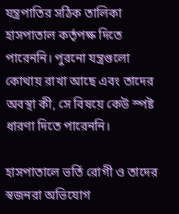যন্ত্রপাতির সঠিক তালিকা হাসপাতাল কর্তৃপক্ষ দিতে পারেননি। পুরনো যন্ত্রগুলো কোথায় রাখা আছে এবং তাদের অবস্থা কী, সে বিষয়ে কেউ স্পষ্ট ধারণা দিতে পারেননি।

হাসপাতালে ভর্তি রোগী ও তাদের স্বজনরা অভিযোগ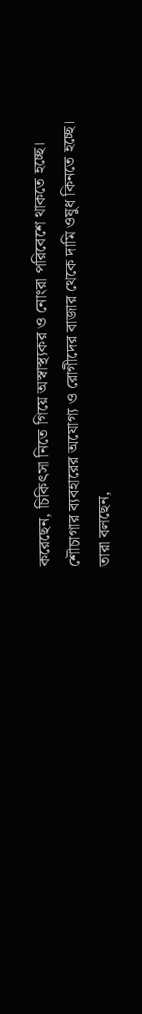করেছেন, চিকিৎসা নিতে গিয়ে অস্বাস্থ্যকর ও নোংরা পরিবেশে থাকতে হচ্ছে। শৌচাগার ব্যবহারের অযোগ্য ও রোগীদের বাজার থেকে দামি ওষুধ কিনতে হচ্ছে। তারা বলছেন,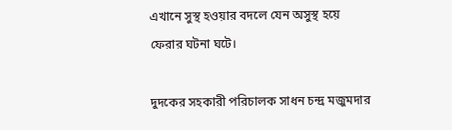এখানে সুস্থ হওয়ার বদলে যেন অসুস্থ হয়ে ফেরার ঘটনা ঘটে।

দুদকের সহকারী পরিচালক সাধন চন্দ্র মজুমদার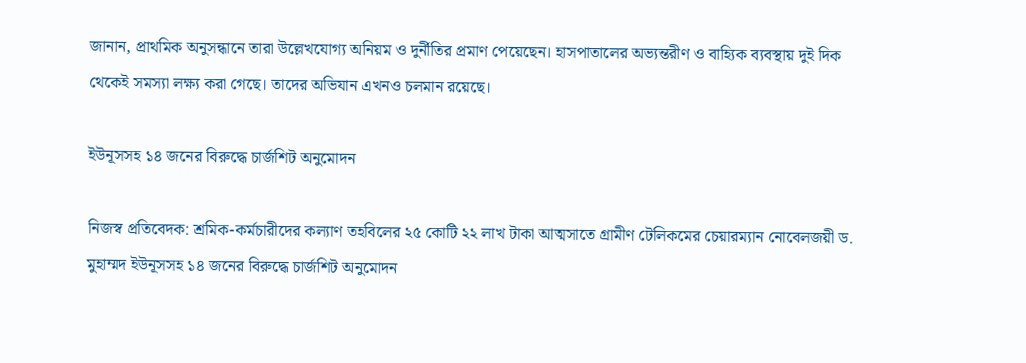জানান, প্রাথমিক অনুসন্ধানে তারা উল্লেখযোগ্য অনিয়ম ও দুর্নীতির প্রমাণ পেয়েছেন। হাসপাতালের অভ্যন্তরীণ ও বাহ্যিক ব্যবস্থায় দুই দিক থেকেই সমস্যা লক্ষ্য করা গেছে। তাদের অভিযান এখনও চলমান রয়েছে।

ইউনূসসহ ১৪ জনের বিরুদ্ধে চার্জশিট অনুমোদন

নিজস্ব প্রতিবেদক: শ্রমিক-কর্মচারীদের কল্যাণ তহবিলের ২৫ কোটি ২২ লাখ টাকা আত্মসাতে গ্রামীণ টেলিকমের চেয়ারম্যান নোবেলজয়ী ড. মুহাম্মদ ইউনূসসহ ১৪ জনের বিরুদ্ধে চার্জশিট অনুমোদন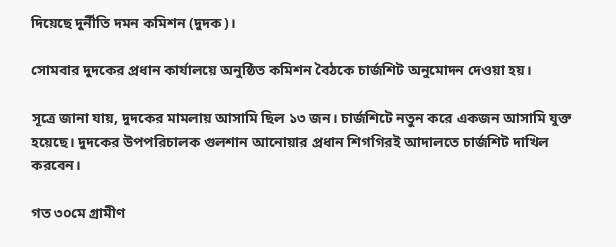দিয়েছে দুর্নীতি দমন কমিশন (দুদক)।

সোমবার দুদকের প্রধান কার্যালয়ে অনুষ্ঠিত কমিশন বৈঠকে চার্জশিট অনুমোদন দেওয়া হয়।

সূত্রে জানা যায়, দুদকের মামলায় আসামি ছিল ১৩ জন। চার্জশিটে নতুন করে একজন আসামি যুক্ত হয়েছে। দুদকের উপপরিচালক গুলশান আনোয়ার প্রধান শিগগিরই আদালতে চার্জশিট দাখিল করবেন।

গত ৩০মে গ্রামীণ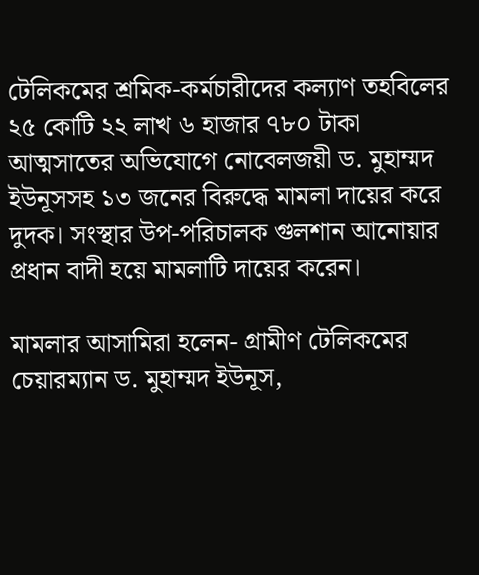টেলিকমের শ্রমিক-কর্মচারীদের কল্যাণ তহবিলের ২৫ কোটি ২২ লাখ ৬ হাজার ৭৮০ টাকা আত্মসাতের অভিযোগে নোবেলজয়ী ড. মুহাম্মদ ইউনূসসহ ১৩ জনের বিরুদ্ধে মামলা দায়ের করে দুদক। সংস্থার উপ-পরিচালক গুলশান আনোয়ার প্রধান বাদী হয়ে মামলাটি দায়ের করেন।

মামলার আসামিরা হলেন- গ্রামীণ টেলিকমের চেয়ারম্যান ড. মুহাম্মদ ইউনূস,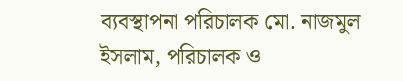ব্যবস্থাপনা পরিচালক মো. নাজমুল ইসলাম, পরিচালক ও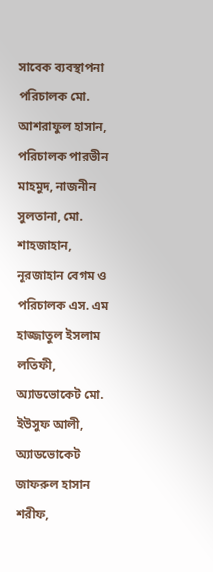সাবেক ব্যবস্থাপনা পরিচালক মো. আশরাফুল হাসান, পরিচালক পারভীন মাহমুদ, নাজনীন সুলতানা, মো. শাহজাহান, নূরজাহান বেগম ও পরিচালক এস. এম হাজ্জাতুল ইসলাম লতিফী, অ্যাডভোকেট মো. ইউসুফ আলী, অ্যাডভোকেট জাফরুল হাসান শরীফ,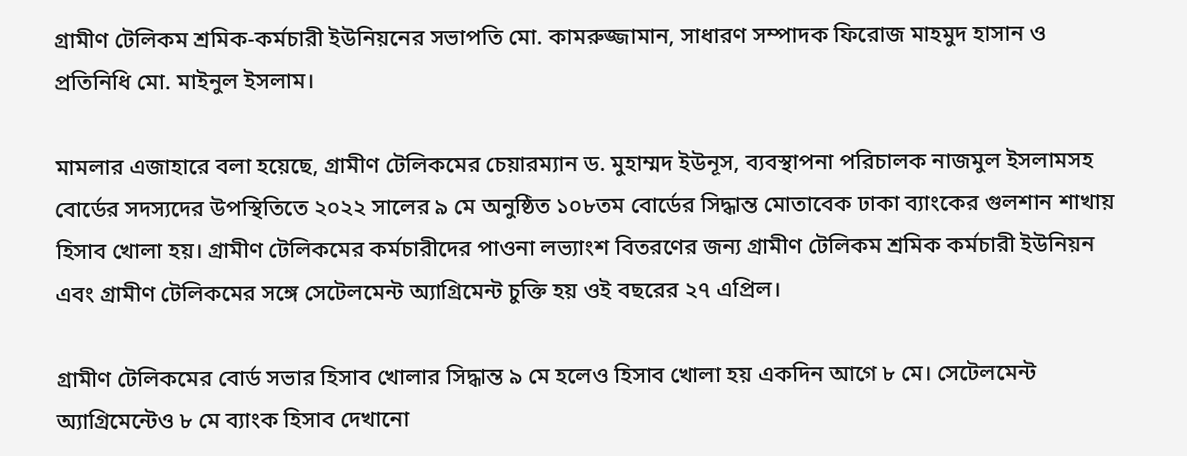গ্রামীণ টেলিকম শ্রমিক-কর্মচারী ইউনিয়নের সভাপতি মো. কামরুজ্জামান, সাধারণ সম্পাদক ফিরোজ মাহমুদ হাসান ও প্রতিনিধি মো. মাইনুল ইসলাম।

মামলার এজাহারে বলা হয়েছে, গ্রামীণ টেলিকমের চেয়ারম্যান ড. মুহাম্মদ ইউনূস, ব্যবস্থাপনা পরিচালক নাজমুল ইসলামসহ বোর্ডের সদস্যদের উপস্থিতিতে ২০২২ সালের ৯ মে অনুষ্ঠিত ১০৮তম বোর্ডের সিদ্ধান্ত মোতাবেক ঢাকা ব্যাংকের গুলশান শাখায় হিসাব খোলা হয়। গ্রামীণ টেলিকমের কর্মচারীদের পাওনা লভ্যাংশ বিতরণের জন্য গ্রামীণ টেলিকম শ্রমিক কর্মচারী ইউনিয়ন এবং গ্রামীণ টেলিকমের সঙ্গে সেটেলমেন্ট অ্যাগ্রিমেন্ট চুক্তি হয় ওই বছরের ২৭ এপ্রিল।

গ্রামীণ টেলিকমের বোর্ড সভার হিসাব খোলার সিদ্ধান্ত ৯ মে হলেও হিসাব খোলা হয় একদিন আগে ৮ মে। সেটেলমেন্ট অ্যাগ্রিমেন্টেও ৮ মে ব্যাংক হিসাব দেখানো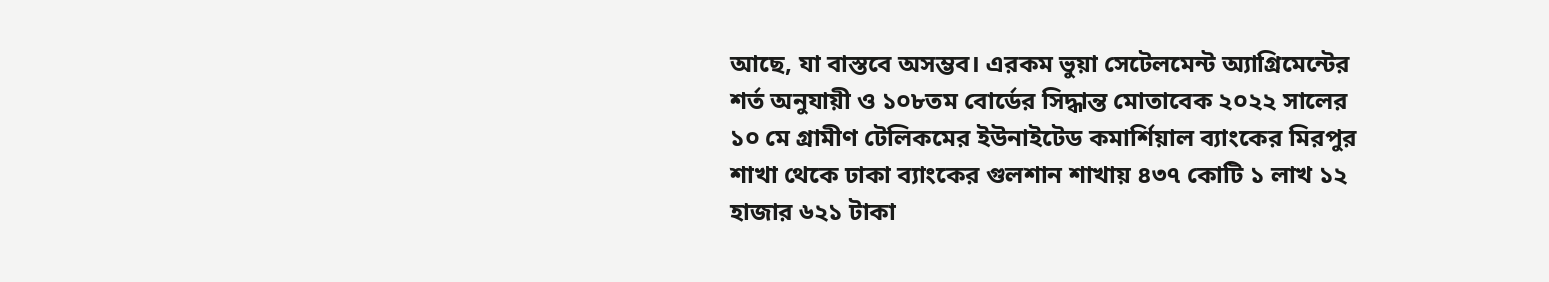আছে, যা বাস্তবে অসম্ভব। এরকম ভুয়া সেটেলমেন্ট অ্যাগ্রিমেন্টের শর্ত অনুযায়ী ও ১০৮তম বোর্ডের সিদ্ধান্ত মোতাবেক ২০২২ সালের ১০ মে গ্রামীণ টেলিকমের ইউনাইটেড কমার্শিয়াল ব্যাংকের মিরপুর শাখা থেকে ঢাকা ব্যাংকের গুলশান শাখায় ৪৩৭ কোটি ১ লাখ ১২ হাজার ৬২১ টাকা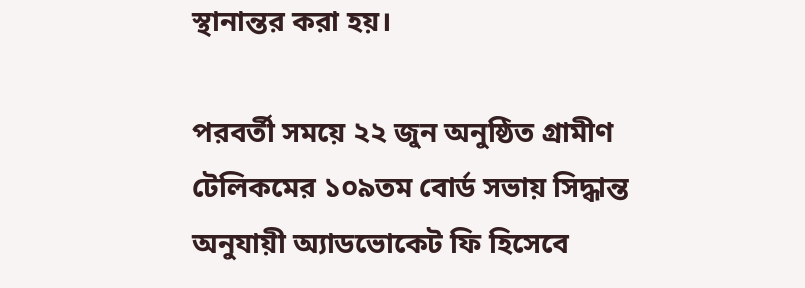স্থানান্তর করা হয়।

পরবর্তী সময়ে ২২ জুন অনুষ্ঠিত গ্রামীণ টেলিকমের ১০৯তম বোর্ড সভায় সিদ্ধান্ত অনুযায়ী অ্যাডভোকেট ফি হিসেবে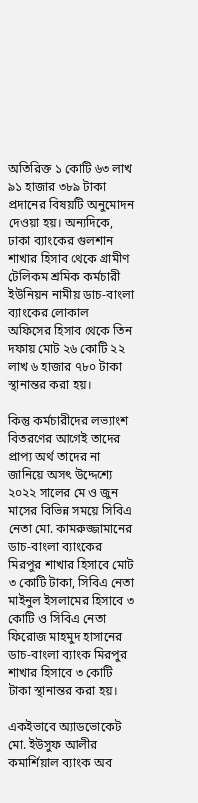অতিরিক্ত ১ কোটি ৬৩ লাখ ৯১ হাজার ৩৮৯ টাকা প্রদানের বিষয়টি অনুমোদন দেওয়া হয়। অন্যদিকে, ঢাকা ব্যাংকের গুলশান শাখার হিসাব থেকে গ্রামীণ টেলিকম শ্রমিক কর্মচারী ইউনিয়ন নামীয় ডাচ-বাংলা ব্যাংকের লোকাল অফিসের হিসাব থেকে তিন দফায় মোট ২৬ কোটি ২২ লাখ ৬ হাজার ৭৮০ টাকা স্থানান্তর করা হয়।

কিন্তু কর্মচারীদের লভ্যাংশ বিতরণের আগেই তাদের প্রাপ্য অর্থ তাদের না জানিয়ে অসৎ উদ্দেশ্যে ২০২২ সালের মে ও জুন মাসের বিভিন্ন সময়ে সিবিএ নেতা মো. কামরুজ্জামানের ডাচ-বাংলা ব্যাংকের মিরপুর শাখার হিসাবে মোট ৩ কোটি টাকা, সিবিএ নেতা মাইনুল ইসলামের হিসাবে ৩ কোটি ও সিবিএ নেতা ফিরোজ মাহমুদ হাসানের ডাচ-বাংলা ব্যাংক মিরপুর শাখার হিসাবে ৩ কোটি টাকা স্থানান্তর করা হয়।

একইভাবে অ্যাডভোকেট মো. ইউসুফ আলীর কমার্শিয়াল ব্যাংক অব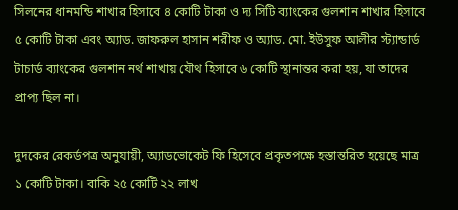সিলনের ধানমন্ডি শাখার হিসাবে ৪ কোটি টাকা ও দ্য সিটি ব্যাংকের গুলশান শাখার হিসাবে ৫ কোটি টাকা এবং অ্যাড. জাফরুল হাসান শরীফ ও অ্যাড. মো. ইউসুফ আলীর স্ট্যান্ডার্ড টাচার্ড ব্যাংকের গুলশান নর্থ শাখায় যৌথ হিসাবে ৬ কোটি স্থানান্তর করা হয়, যা তাদের প্রাপ্য ছিল না।

দুদকের রেকর্ডপত্র অনুযায়ী, অ্যাডভোকেট ফি হিসেবে প্রকৃতপক্ষে হস্তান্তরিত হয়েছে মাত্র ১ কোটি টাকা। বাকি ২৫ কোটি ২২ লাখ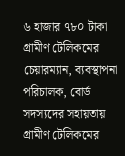৬ হাজার ৭৮০ টাকা গ্রামীণ টেলিকমের চেয়ারম্যান, ব্যবস্থাপনা পরিচালক, বোর্ড সদস্যদের সহায়তায় গ্রামীণ টেলিকমের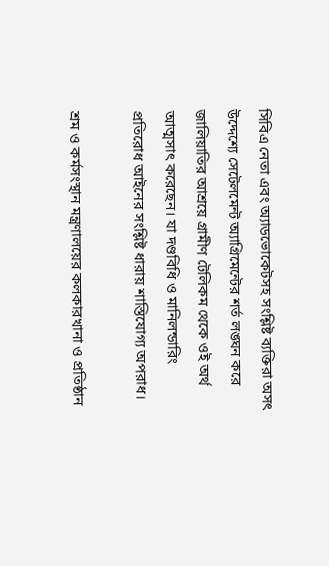সিবিএ নেতা এবং অ্যাডভোকেটসহ সংশ্লিষ্ট ব্যক্তিরা অসৎ উদ্দেশ্যে সেটেলমেন্ট অ্যাগ্রিমেন্টের শর্ত লঙ্ঘন করে জালিয়াতির আশ্রয়ে গ্রামীণ টেলিকম থেকে ওই অর্থ আত্মসাৎ করেছেন। যা দণ্ডবিধি ও মানিলন্ডারিং প্রতিরোধ আইনের সংশ্লিষ্ট ধারায় শাস্তিযোগ্য অপরাধ।

শ্রম ও কর্মসংস্থান মন্ত্রণালয়ের কলকারখানা ও প্রতিষ্ঠান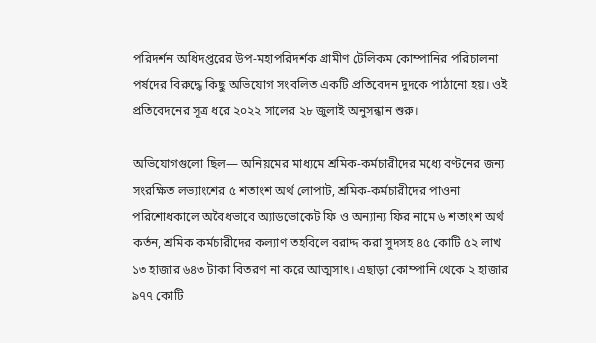পরিদর্শন অধিদপ্তরের উপ-মহাপরিদর্শক গ্রামীণ টেলিকম কোম্পানির পরিচালনা পর্ষদের বিরুদ্ধে কিছু অভিযোগ সংবলিত একটি প্রতিবেদন দুদকে পাঠানো হয়। ওই প্রতিবেদনের সূত্র ধরে ২০২২ সালের ২৮ জুলাই অনুসন্ধান শুরু।

অভিযোগগুলো ছিল— অনিয়মের মাধ্যমে শ্রমিক-কর্মচারীদের মধ্যে বণ্টনের জন্য সংরক্ষিত লভ্যাংশের ৫ শতাংশ অর্থ লোপাট, শ্রমিক-কর্মচারীদের পাওনা পরিশোধকালে অবৈধভাবে অ্যাডভোকেট ফি ও অন্যান্য ফির নামে ৬ শতাংশ অর্থ কর্তন, শ্রমিক কর্মচারীদের কল্যাণ তহবিলে বরাদ্দ করা সুদসহ ৪৫ কোটি ৫২ লাখ ১৩ হাজার ৬৪৩ টাকা বিতরণ না করে আত্মসাৎ। এছাড়া কোম্পানি থেকে ২ হাজার ৯৭৭ কোটি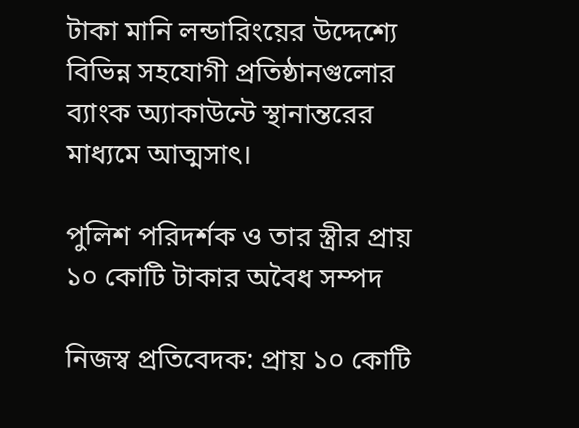টাকা মানি লন্ডারিংয়ের উদ্দেশ্যে বিভিন্ন সহযোগী প্রতিষ্ঠানগুলোর ব্যাংক অ্যাকাউন্টে স্থানান্তরের মাধ্যমে আত্মসাৎ।

পুলিশ পরিদর্শক ও তার স্ত্রীর প্রায় ১০ কোটি টাকার অবৈধ সম্পদ

নিজস্ব প্রতিবেদক: প্রায় ১০ কোটি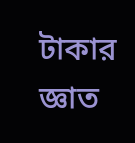টাকার জ্ঞাত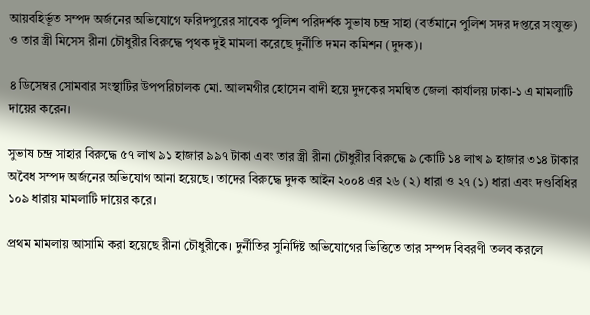আয়বহির্ভূত সম্পদ অর্জনের অভিযোগে ফরিদপুরের সাবেক পুলিশ পরিদর্শক সুভাষ চন্দ্র সাহা (বর্তমানে পুলিশ সদর দপ্তরে সংযুক্ত) ও তার স্ত্রী মিসেস রীনা চৌধুরীর বিরুদ্ধে পৃথক দুই মামলা করেছে দুর্নীতি দমন কমিশন (দুদক)।

৪ ডিসেম্বর সোমবার সংস্থাটির উপপরিচালক মো. আলমগীর হোসেন বাদী হয়ে দুদকের সমন্বিত জেলা কার্যালয় ঢাকা-১ এ মামলাটি দায়ের করেন।

সুভাষ চন্দ্র সাহার বিরুদ্ধে ৫৭ লাখ ৯১ হাজার ৯৯৭ টাকা এবং তার স্ত্রী রীনা চৌধুরীর বিরুদ্ধে ৯ কোটি ১৪ লাখ ৯ হাজার ৩১৪ টাকার অবৈধ সম্পদ অর্জনের অভিযোগ আনা হয়েছে। তাদের বিরুদ্ধে দুদক আইন ২০০৪ এর ২৬ (২) ধারা ও ২৭ (১) ধারা এবং দণ্ডবিধির ১০৯ ধারায় মামলাটি দায়ের করে।

প্রথম মামলায় আসামি করা হয়েছে রীনা চৌধুরীকে। দুর্নীতির সুনির্দিষ্ট অভিযোগের ভিত্তিতে তার সম্পদ বিবরণী তলব করলে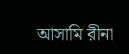আসামি রীনা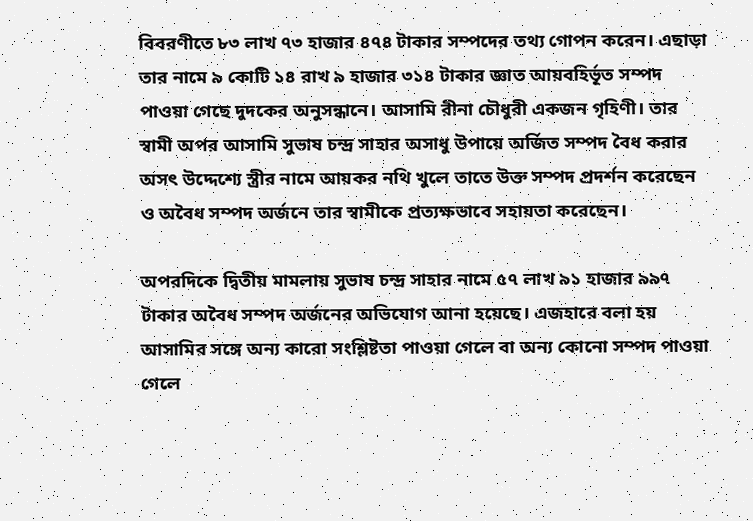বিবরণীতে ৮৩ লাখ ৭৩ হাজার ৪৭৪ টাকার সম্পদের তথ্য গোপন করেন। এছাড়া তার নামে ৯ কোটি ১৪ রাখ ৯ হাজার ৩১৪ টাকার জ্ঞাত আয়বহির্ভূত সম্পদ পাওয়া গেছে দুদকের অনুসন্ধানে। আসামি রীনা চৌধুরী একজন গৃহিণী। তার স্বামী অপর আসামি সুভাষ চন্দ্র সাহার অসাধু উপায়ে অর্জিত সম্পদ বৈধ করার অসৎ উদ্দেশ্যে স্ত্রীর নামে আয়কর নথি খুলে তাতে উক্ত সম্পদ প্রদর্শন করেছেন ও অবৈধ সম্পদ অর্জনে তার স্বামীকে প্রত্যক্ষভাবে সহায়তা করেছেন।

অপরদিকে দ্বিতীয় মামলায় সুভাষ চন্দ্র সাহার নামে ৫৭ লাখ ৯১ হাজার ৯৯৭ টাকার অবৈধ সম্পদ অর্জনের অভিযোগ আনা হয়েছে। এজহারে বলা হয় আসামির সঙ্গে অন্য কারো সংশ্লিষ্টতা পাওয়া গেলে বা অন্য কোনো সম্পদ পাওয়া গেলে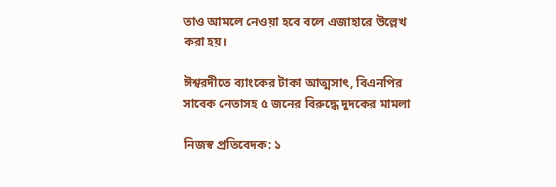তাও আমলে নেওয়া হবে বলে এজাহারে উল্লেখ করা হয়।

ঈশ্বরদীতে ব্যাংকের টাকা আত্মসাৎ, বিএনপির সাবেক নেতাসহ ৫ জনের বিরুদ্ধে দুদকের মামলা

নিজস্ব প্রতিবেদক: ১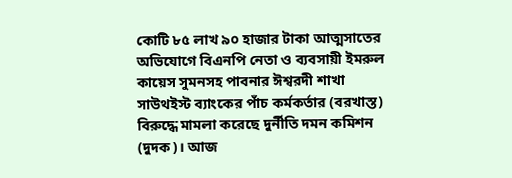কোটি ৮৫ লাখ ৯০ হাজার টাকা আত্মসাতের অভিযোগে বিএনপি নেতা ও ব্যবসায়ী ইমরুল কায়েস সুমনসহ পাবনার ঈশ্বরদী শাখা সাউথইস্ট ব্যাংকের পাঁচ কর্মকর্তার (বরখাস্ত) বিরুদ্ধে মামলা করেছে দুর্নীতি দমন কমিশন (দুদক)। আজ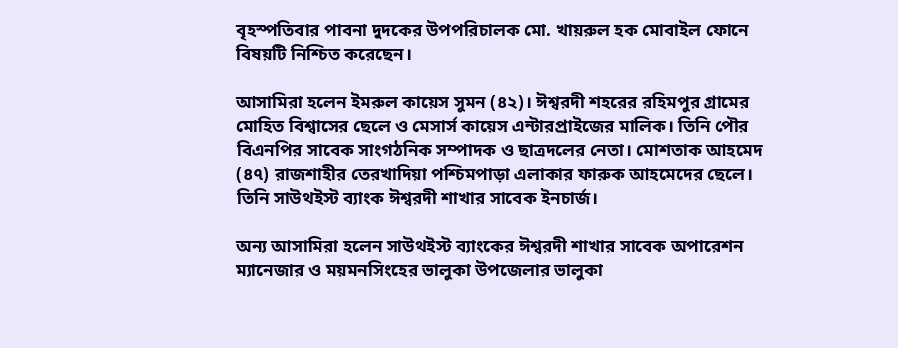বৃহস্পতিবার পাবনা দুদকের উপপরিচালক মো. খায়রুল হক মোবাইল ফোনে বিষয়টি নিশ্চিত করেছেন।

আসামিরা হলেন ইমরুল কায়েস সুমন (৪২)। ঈশ্বরদী শহরের রহিমপুর গ্রামের মোহিত বিশ্বাসের ছেলে ও মেসার্স কায়েস এন্টারপ্রাইজের মালিক। তিনি পৌর বিএনপির সাবেক সাংগঠনিক সম্পাদক ও ছাত্রদলের নেতা। মোশতাক আহমেদ (৪৭) রাজশাহীর তেরখাদিয়া পশ্চিমপাড়া এলাকার ফারুক আহমেদের ছেলে। তিনি সাউথইস্ট ব্যাংক ঈশ্বরদী শাখার সাবেক ইনচার্জ।

অন্য আসামিরা হলেন সাউথইস্ট ব্যাংকের ঈশ্বরদী শাখার সাবেক অপারেশন ম্যানেজার ও ময়মনসিংহের ভালুকা উপজেলার ভালুকা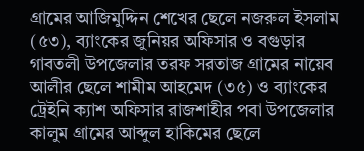গ্রামের আজিমুদ্দিন শেখের ছেলে নজরুল ইসলাম (৫৩), ব্যাংকের জুনিয়র অফিসার ও বগুড়ার গাবতলী উপজেলার তরফ সরতাজ গ্রামের নায়েব আলীর ছেলে শামীম আহমেদ (৩৫) ও ব্যাংকের ট্রেইনি ক্যাশ অফিসার রাজশাহীর পবা উপজেলার কালুম গ্রামের আব্দুল হাকিমের ছেলে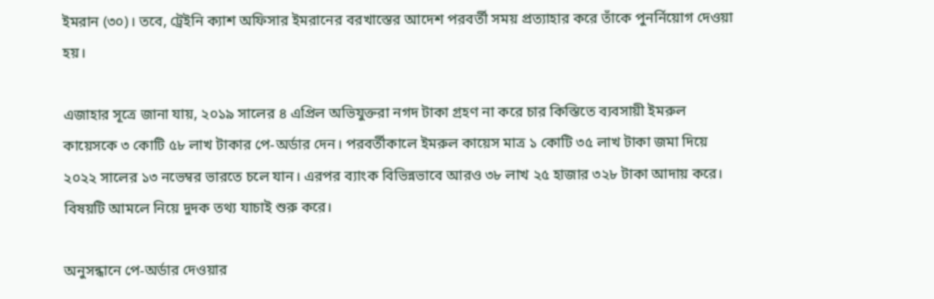ইমরান (৩০)। তবে, ট্রেইনি ক্যাশ অফিসার ইমরানের বরখাস্তের আদেশ পরবর্তী সময় প্রত্যাহার করে তাঁকে পুনর্নিয়োগ দেওয়া হয়।

এজাহার সূত্রে জানা যায়, ২০১৯ সালের ৪ এপ্রিল অভিযুক্তরা নগদ টাকা গ্রহণ না করে চার কিস্তিতে ব্যবসায়ী ইমরুল কায়েসকে ৩ কোটি ৫৮ লাখ টাকার পে-অর্ডার দেন। পরবর্তীকালে ইমরুল কায়েস মাত্র ১ কোটি ৩৫ লাখ টাকা জমা দিয়ে ২০২২ সালের ১৩ নভেম্বর ভারতে চলে যান। এরপর ব্যাংক বিভিন্নভাবে আরও ৩৮ লাখ ২৫ হাজার ৩২৮ টাকা আদায় করে। বিষয়টি আমলে নিয়ে দুদক তথ্য যাচাই শুরু করে।

অনুসন্ধানে পে-অর্ডার দেওয়ার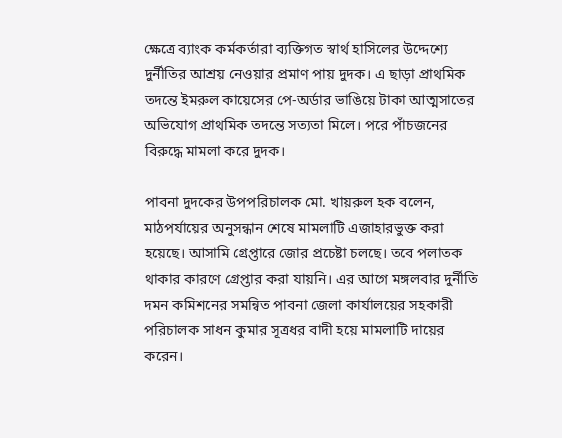ক্ষেত্রে ব্যাংক কর্মকর্তারা ব্যক্তিগত স্বার্থ হাসিলের উদ্দেশ্যে দুর্নীতির আশ্রয় নেওয়ার প্রমাণ পায় দুদক। এ ছাড়া প্রাথমিক তদন্তে ইমরুল কায়েসের পে-অর্ডার ভাঙিয়ে টাকা আত্মসাতের অভিযোগ প্রাথমিক তদন্তে সত্যতা মিলে। পরে পাঁচজনের বিরুদ্ধে মামলা করে দুদক।

পাবনা দুদকের উপপরিচালক মো. খায়রুল হক বলেন, মাঠপর্যায়ের অনুসন্ধান শেষে মামলাটি এজাহারভুক্ত করা হয়েছে। আসামি গ্রেপ্তারে জোর প্রচেষ্টা চলছে। তবে পলাতক থাকার কারণে গ্রেপ্তার করা যায়নি। এর আগে মঙ্গলবার দুর্নীতি দমন কমিশনের সমন্বিত পাবনা জেলা কার্যালয়ের সহকারী পরিচালক সাধন কুমার সূত্রধর বাদী হয়ে মামলাটি দায়ের করেন।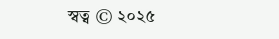স্বত্ব © ২০২৫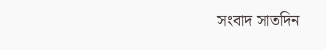সংবাদ সাতদিন